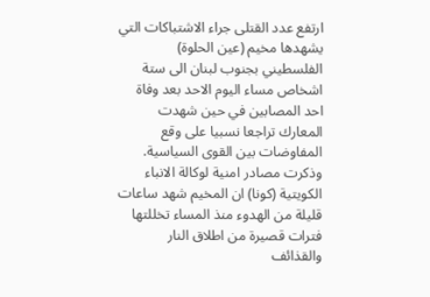ارتفع عدد القتلى جراء الاشتباكات التي يشهدها مخيم (عين الحلوة) الفلسطيني بجنوب لبنان الى ستة اشخاص مساء اليوم الاحد بعد وفاة احد المصابين في حين شهدت المعارك تراجعا نسبيا على وقع المفاوضات بين القوى السياسية.
وذكرت مصادر امنية لوكالة الانباء الكويتية (كونا) ان المخيم شهد ساعات قليلة من الهدوء منذ المساء تخللتها فترات قصيرة من اطلاق النار والقذائف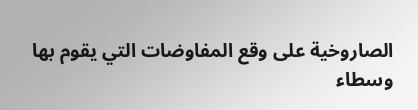الصاروخية على وقع المفاوضات التي يقوم بها وسطاء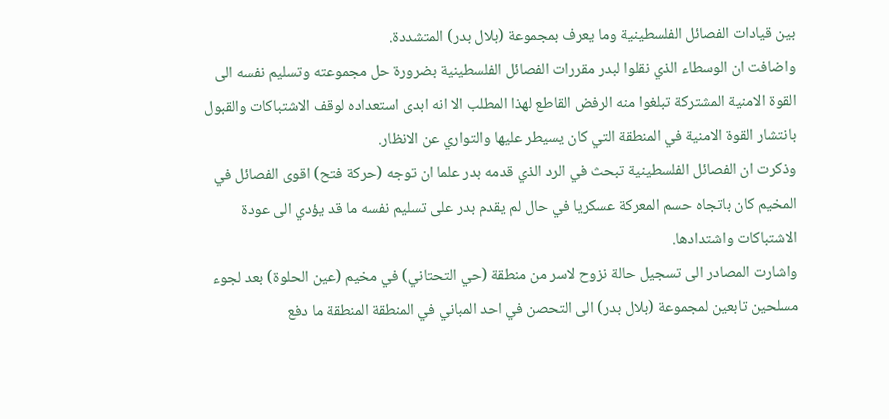بين قيادات الفصائل الفلسطينية وما يعرف بمجموعة (بلال بدر) المتشددة.
واضافت ان الوسطاء الذي نقلوا لبدر مقررات الفصائل الفلسطينية بضرورة حل مجموعته وتسليم نفسه الى القوة الامنية المشتركة تبلغوا منه الرفض القاطع لهذا المطلب الا انه ابدى استعداده لوقف الاشتباكات والقبول بانتشار القوة الامنية في المنطقة التي كان يسيطر عليها والتواري عن الانظار.
وذكرت ان الفصائل الفلسطينية تبحث في الرد الذي قدمه بدر علما ان توجه (حركة فتح) اقوى الفصائل في المخيم كان باتجاه حسم المعركة عسكريا في حال لم يقدم بدر على تسليم نفسه ما قد يؤدي الى عودة الاشتباكات واشتدادها.
واشارت المصادر الى تسجيل حالة نزوح لاسر من منطقة (حي التحتاني) في مخيم (عين الحلوة) بعد لجوء مسلحين تابعين لمجموعة (بلال بدر) الى التحصن في احد المباني في المنطقة المنطقة ما دفع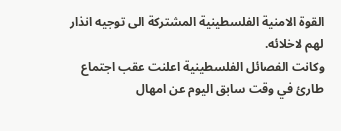القوة الامنية الفلسطينية المشتركة الى توجيه انذار لهم لاخلائه.
وكانت الفصائل الفلسطينية اعلنت عقب اجتماع طارئ في وقت سابق اليوم عن امهال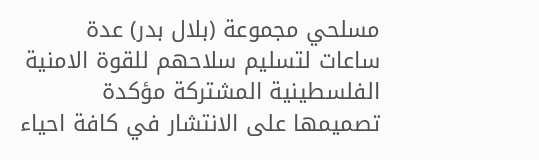مسلحي مجموعة (بلال بدر) عدة ساعات لتسليم سلاحهم للقوة الامنية الفلسطينية المشتركة مؤكدة تصميمها على الانتشار في كافة احياء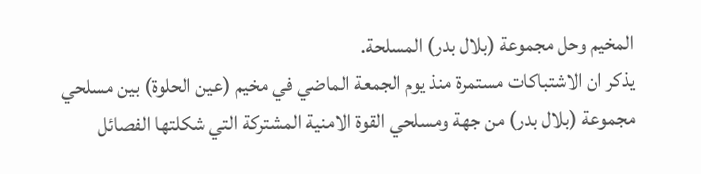المخيم وحل مجموعة (بلال بدر) المسلحة.
يذكر ان الاشتباكات مستمرة منذ يوم الجمعة الماضي في مخيم (عين الحلوة) بين مسلحي مجموعة (بلال بدر) من جهة ومسلحي القوة الامنية المشتركة التي شكلتها الفصائل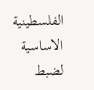الفلسطينية الاساسية لضبط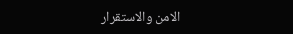الامن والاستقرار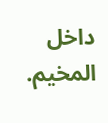داخل المخيم.